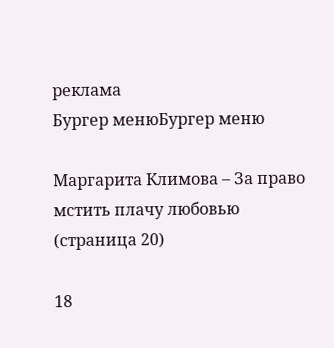реклама
Бургер менюБургер меню

Маргарита Климова – За право мстить плачу любовью (страница 20)

18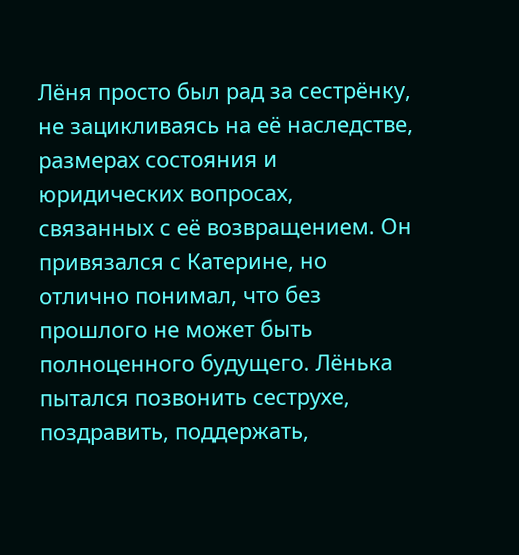Лёня просто был рад за сестрёнку, не зацикливаясь на её наследстве, размерах состояния и юридических вопросах, связанных с её возвращением. Он привязался с Катерине, но отлично понимал, что без прошлого не может быть полноценного будущего. Лёнька пытался позвонить сеструхе, поздравить, поддержать,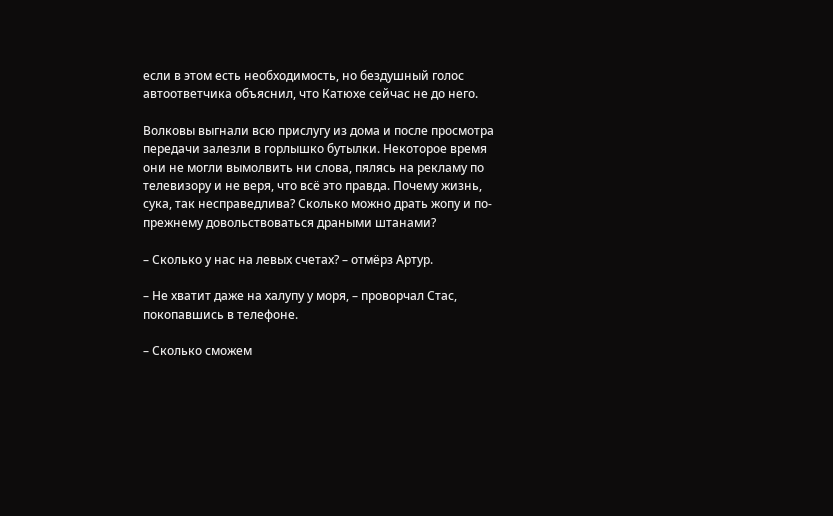если в этом есть необходимость, но бездушный голос автоответчика объяснил, что Катюхе сейчас не до него.

Волковы выгнали всю прислугу из дома и после просмотра передачи залезли в горлышко бутылки. Некоторое время они не могли вымолвить ни слова, пялясь на рекламу по телевизору и не веря, что всё это правда. Почему жизнь, сука, так несправедлива? Сколько можно драть жопу и по-прежнему довольствоваться драными штанами?

– Сколько у нас на левых счетах? – отмёрз Артур.

– Не хватит даже на халупу у моря, – проворчал Стас, покопавшись в телефоне.

– Сколько сможем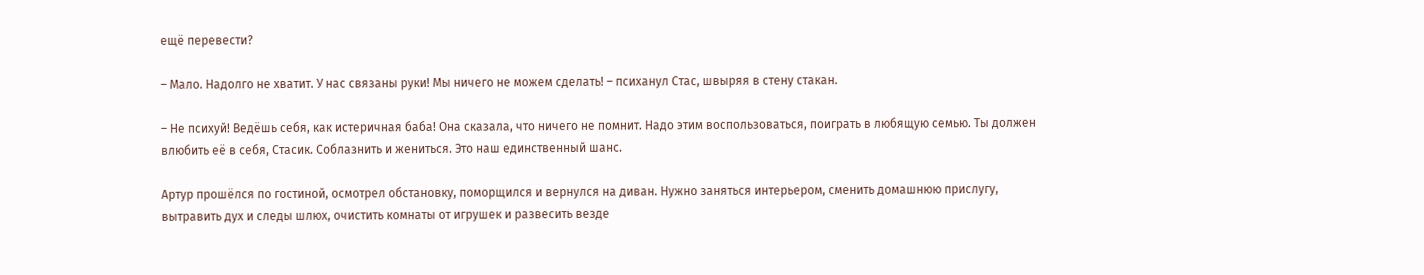ещё перевести?

– Мало. Надолго не хватит. У нас связаны руки! Мы ничего не можем сделать! – психанул Стас, швыряя в стену стакан.

– Не психуй! Ведёшь себя, как истеричная баба! Она сказала, что ничего не помнит. Надо этим воспользоваться, поиграть в любящую семью. Ты должен влюбить её в себя, Стасик. Соблазнить и жениться. Это наш единственный шанс.

Артур прошёлся по гостиной, осмотрел обстановку, поморщился и вернулся на диван. Нужно заняться интерьером, сменить домашнюю прислугу, вытравить дух и следы шлюх, очистить комнаты от игрушек и развесить везде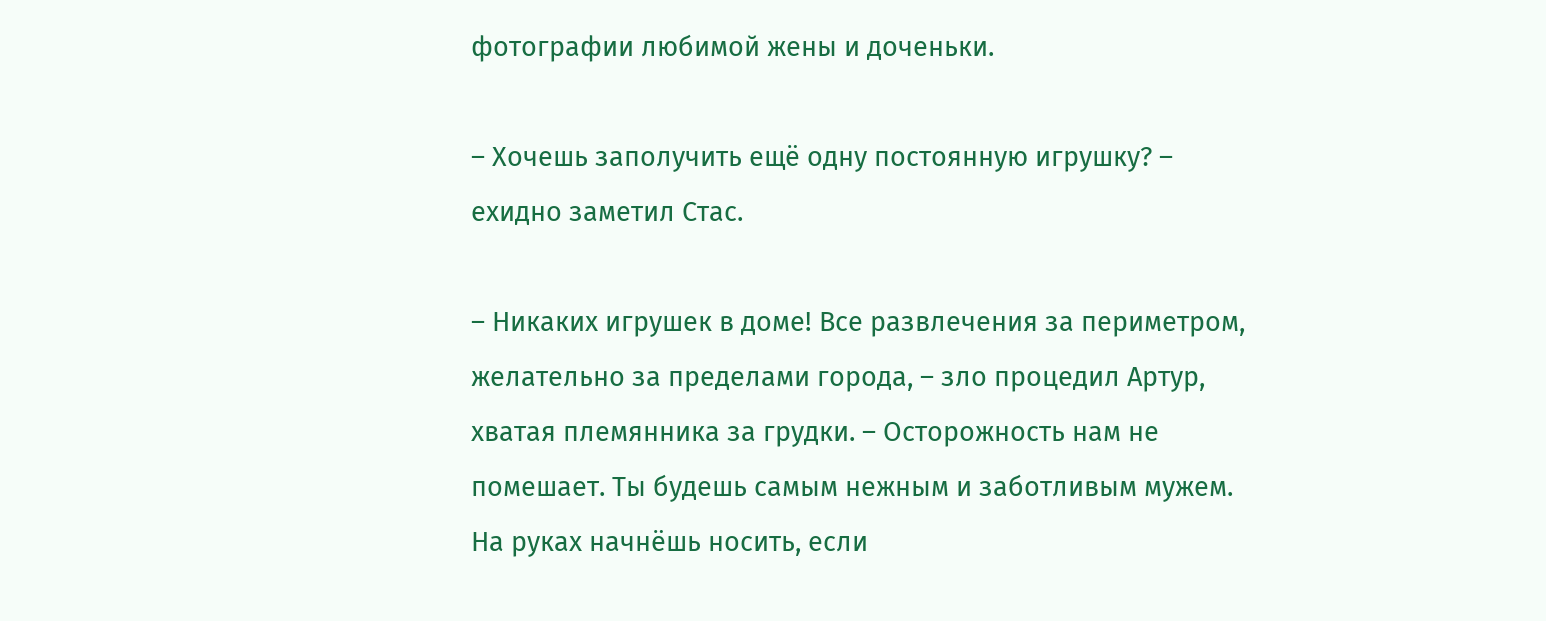фотографии любимой жены и доченьки.

– Хочешь заполучить ещё одну постоянную игрушку? – ехидно заметил Стас.

– Никаких игрушек в доме! Все развлечения за периметром, желательно за пределами города, – зло процедил Артур, хватая племянника за грудки. – Осторожность нам не помешает. Ты будешь самым нежным и заботливым мужем. На руках начнёшь носить, если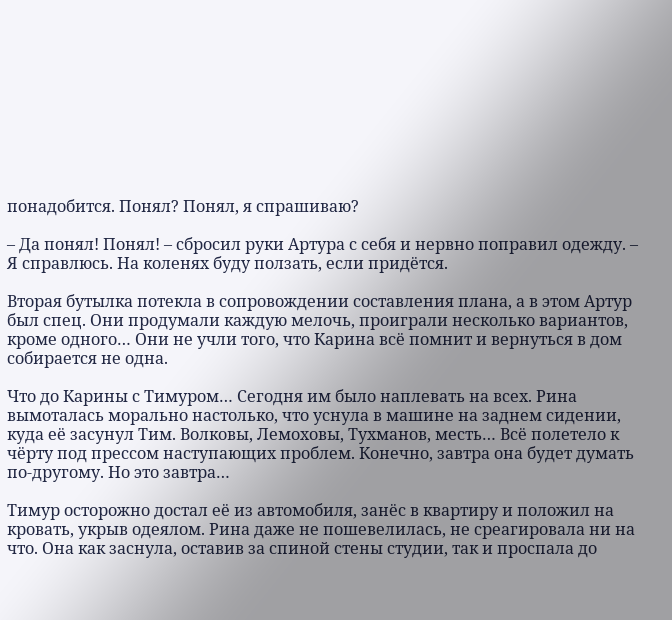понадобится. Понял? Понял, я спрашиваю?

– Да понял! Понял! – сбросил руки Артура с себя и нервно поправил одежду. – Я справлюсь. На коленях буду ползать, если придётся.

Вторая бутылка потекла в сопровождении составления плана, а в этом Артур был спец. Они продумали каждую мелочь, проиграли несколько вариантов, кроме одного… Они не учли того, что Карина всё помнит и вернуться в дом собирается не одна.

Что до Карины с Тимуром… Сегодня им было наплевать на всех. Рина вымоталась морально настолько, что уснула в машине на заднем сидении, куда её засунул Тим. Волковы, Лемоховы, Тухманов, месть… Всё полетело к чёрту под прессом наступающих проблем. Конечно, завтра она будет думать по-другому. Но это завтра…

Тимур осторожно достал её из автомобиля, занёс в квартиру и положил на кровать, укрыв одеялом. Рина даже не пошевелилась, не среагировала ни на что. Она как заснула, оставив за спиной стены студии, так и проспала до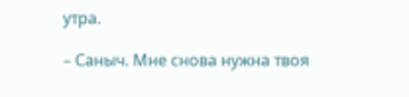утра.

– Саныч. Мне снова нужна твоя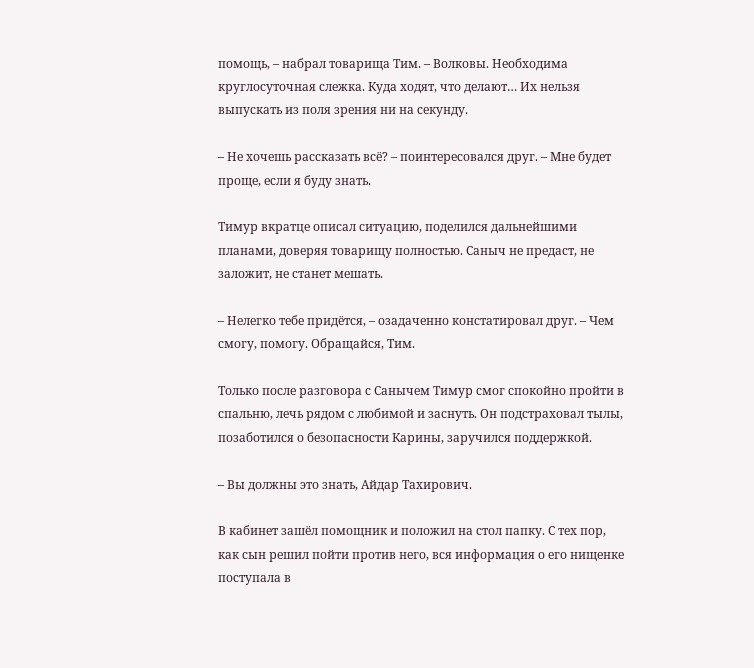помощь, – набрал товарища Тим. – Волковы. Необходима круглосуточная слежка. Куда ходят, что делают… Их нельзя выпускать из поля зрения ни на секунду.

– Не хочешь рассказать всё? – поинтересовался друг. – Мне будет проще, если я буду знать.

Тимур вкратце описал ситуацию, поделился дальнейшими планами, доверяя товарищу полностью. Саныч не предаст, не заложит, не станет мешать.

– Нелегко тебе придётся, – озадаченно констатировал друг. – Чем смогу, помогу. Обращайся, Тим.

Только после разговора с Санычем Тимур смог спокойно пройти в спальню, лечь рядом с любимой и заснуть. Он подстраховал тылы, позаботился о безопасности Карины, заручился поддержкой.

– Вы должны это знать, Айдар Тахирович.

В кабинет зашёл помощник и положил на стол папку. С тех пор, как сын решил пойти против него, вся информация о его нищенке поступала в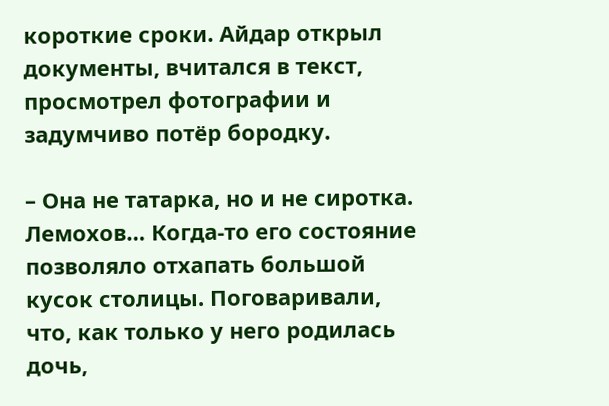короткие сроки. Айдар открыл документы, вчитался в текст, просмотрел фотографии и задумчиво потёр бородку.

– Она не татарка, но и не сиротка. Лемохов… Когда-то его состояние позволяло отхапать большой кусок столицы. Поговаривали, что, как только у него родилась дочь,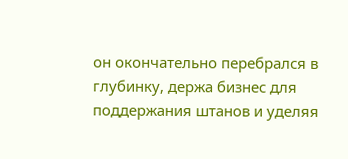он окончательно перебрался в глубинку, держа бизнес для поддержания штанов и уделяя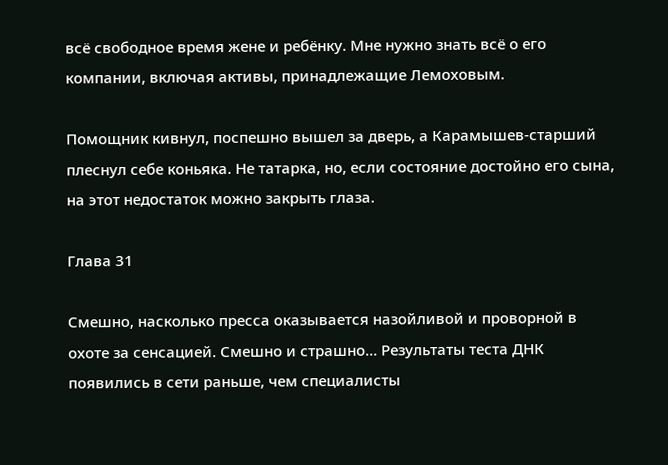всё свободное время жене и ребёнку. Мне нужно знать всё о его компании, включая активы, принадлежащие Лемоховым.

Помощник кивнул, поспешно вышел за дверь, а Карамышев-старший плеснул себе коньяка. Не татарка, но, если состояние достойно его сына, на этот недостаток можно закрыть глаза.

Глава 31

Смешно, насколько пресса оказывается назойливой и проворной в охоте за сенсацией. Смешно и страшно… Результаты теста ДНК появились в сети раньше, чем специалисты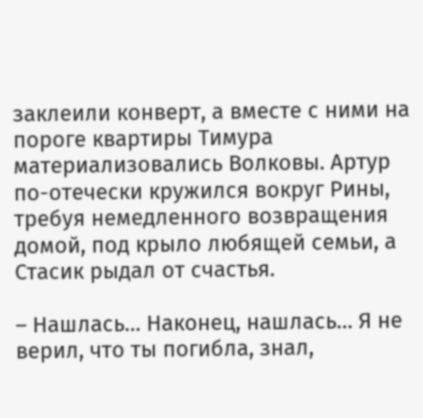заклеили конверт, а вместе с ними на пороге квартиры Тимура материализовались Волковы. Артур по-отечески кружился вокруг Рины, требуя немедленного возвращения домой, под крыло любящей семьи, а Стасик рыдал от счастья.

– Нашлась… Наконец, нашлась… Я не верил, что ты погибла, знал,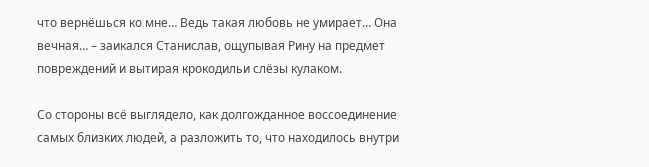что вернёшься ко мне… Ведь такая любовь не умирает… Она вечная… – заикался Станислав, ощупывая Рину на предмет повреждений и вытирая крокодильи слёзы кулаком.

Со стороны всё выглядело, как долгожданное воссоединение самых близких людей, а разложить то, что находилось внутри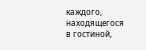каждого, находящегося в гостиной,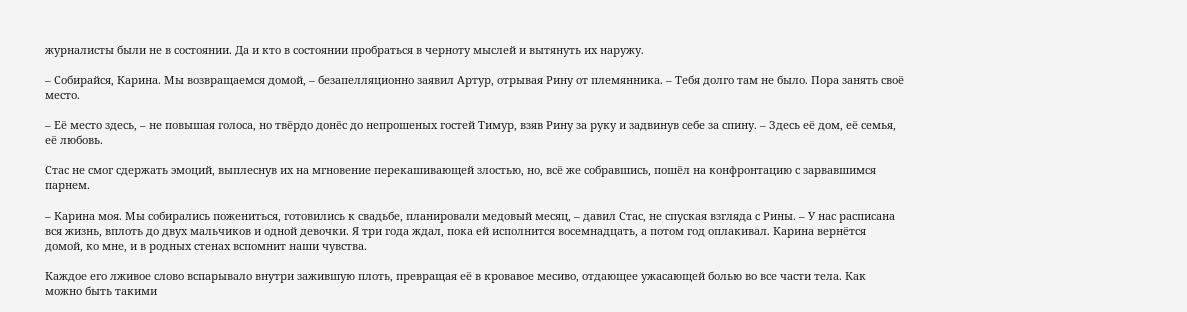журналисты были не в состоянии. Да и кто в состоянии пробраться в черноту мыслей и вытянуть их наружу.

– Собирайся, Карина. Мы возвращаемся домой, – безапелляционно заявил Артур, отрывая Рину от племянника. – Тебя долго там не было. Пора занять своё место.

– Её место здесь, – не повышая голоса, но твёрдо донёс до непрошеных гостей Тимур, взяв Рину за руку и задвинув себе за спину. – Здесь её дом, её семья, её любовь.

Стас не смог сдержать эмоций, выплеснув их на мгновение перекашивающей злостью, но, всё же собравшись, пошёл на конфронтацию с зарвавшимся парнем.

– Карина моя. Мы собирались пожениться, готовились к свадьбе, планировали медовый месяц, – давил Стас, не спуская взгляда с Рины. – У нас расписана вся жизнь, вплоть до двух мальчиков и одной девочки. Я три года ждал, пока ей исполнится восемнадцать, а потом год оплакивал. Карина вернётся домой, ко мне, и в родных стенах вспомнит наши чувства.

Каждое его лживое слово вспарывало внутри зажившую плоть, превращая её в кровавое месиво, отдающее ужасающей болью во все части тела. Как можно быть такими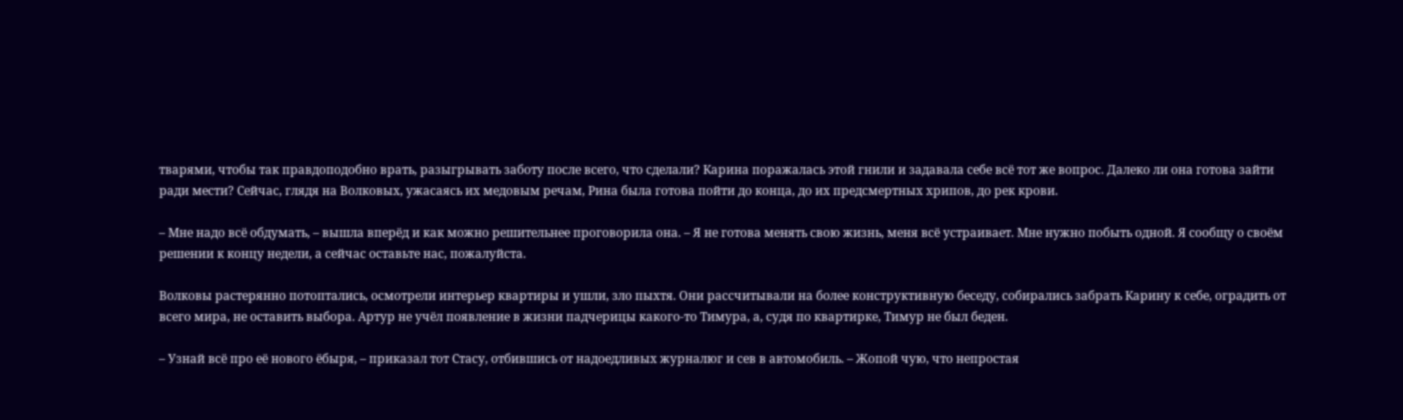тварями, чтобы так правдоподобно врать, разыгрывать заботу после всего, что сделали? Карина поражалась этой гнили и задавала себе всё тот же вопрос. Далеко ли она готова зайти ради мести? Сейчас, глядя на Волковых, ужасаясь их медовым речам, Рина была готова пойти до конца, до их предсмертных хрипов, до рек крови.

– Мне надо всё обдумать, – вышла вперёд и как можно решительнее проговорила она. – Я не готова менять свою жизнь, меня всё устраивает. Мне нужно побыть одной. Я сообщу о своём решении к концу недели, а сейчас оставьте нас, пожалуйста.

Волковы растерянно потоптались, осмотрели интерьер квартиры и ушли, зло пыхтя. Они рассчитывали на более конструктивную беседу, собирались забрать Карину к себе, оградить от всего мира, не оставить выбора. Артур не учёл появление в жизни падчерицы какого-то Тимура, а, судя по квартирке, Тимур не был беден.

– Узнай всё про её нового ёбыря, – приказал тот Стасу, отбившись от надоедливых журналюг и сев в автомобиль. – Жопой чую, что непростая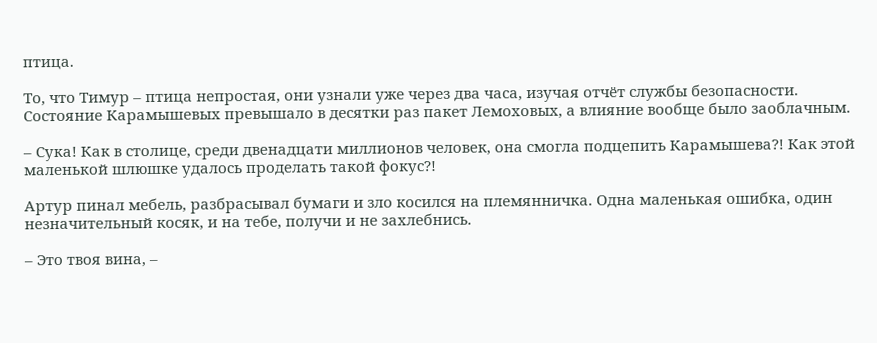птица.

То, что Тимур – птица непростая, они узнали уже через два часа, изучая отчёт службы безопасности. Состояние Карамышевых превышало в десятки раз пакет Лемоховых, а влияние вообще было заоблачным.

– Сука! Как в столице, среди двенадцати миллионов человек, она смогла подцепить Карамышева?! Как этой маленькой шлюшке удалось проделать такой фокус?!

Артур пинал мебель, разбрасывал бумаги и зло косился на племянничка. Одна маленькая ошибка, один незначительный косяк, и на тебе, получи и не захлебнись.

– Это твоя вина, –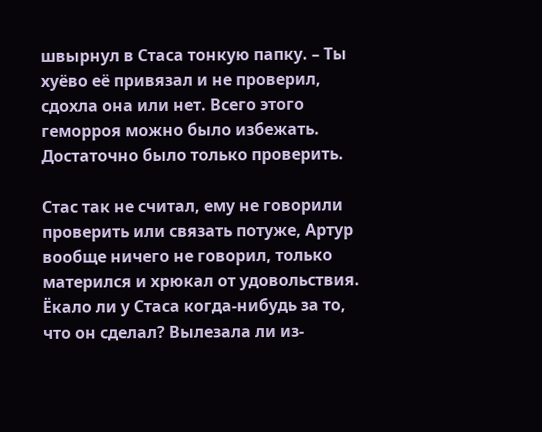швырнул в Стаса тонкую папку. – Ты хуёво её привязал и не проверил, сдохла она или нет. Всего этого геморроя можно было избежать. Достаточно было только проверить.

Стас так не считал, ему не говорили проверить или связать потуже, Артур вообще ничего не говорил, только матерился и хрюкал от удовольствия. Ёкало ли у Стаса когда-нибудь за то, что он сделал? Вылезала ли из-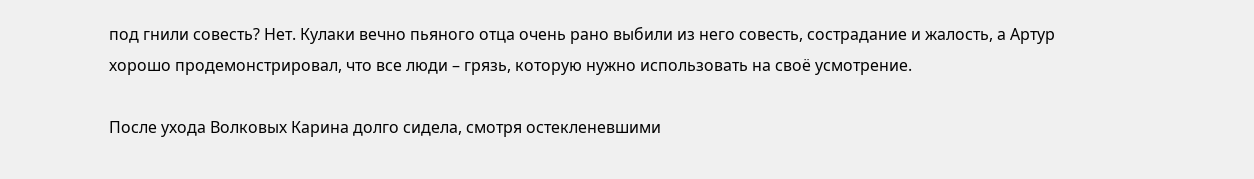под гнили совесть? Нет. Кулаки вечно пьяного отца очень рано выбили из него совесть, сострадание и жалость, а Артур хорошо продемонстрировал, что все люди – грязь, которую нужно использовать на своё усмотрение.

После ухода Волковых Карина долго сидела, смотря остекленевшими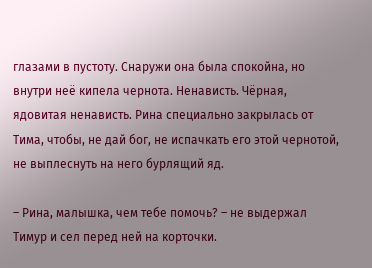глазами в пустоту. Снаружи она была спокойна, но внутри неё кипела чернота. Ненависть. Чёрная, ядовитая ненависть. Рина специально закрылась от Тима, чтобы, не дай бог, не испачкать его этой чернотой, не выплеснуть на него бурлящий яд.

– Рина, малышка, чем тебе помочь? – не выдержал Тимур и сел перед ней на корточки.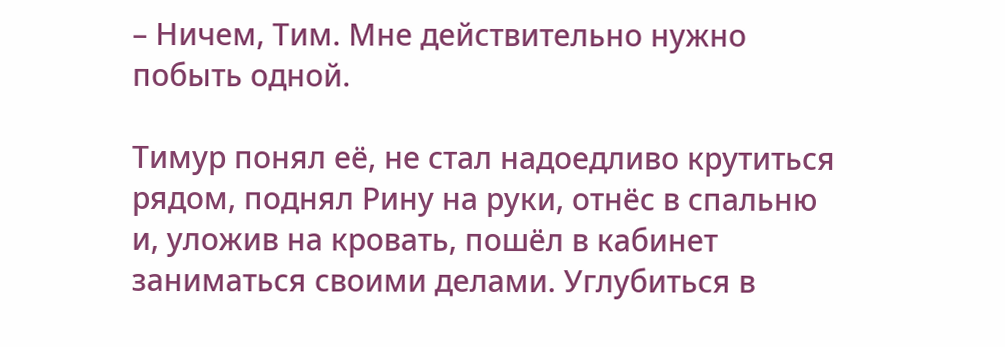– Ничем, Тим. Мне действительно нужно побыть одной.

Тимур понял её, не стал надоедливо крутиться рядом, поднял Рину на руки, отнёс в спальню и, уложив на кровать, пошёл в кабинет заниматься своими делами. Углубиться в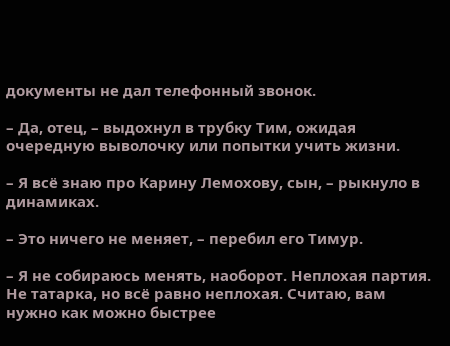документы не дал телефонный звонок.

– Да, отец, – выдохнул в трубку Тим, ожидая очередную выволочку или попытки учить жизни.

– Я всё знаю про Карину Лемохову, сын, – рыкнуло в динамиках.

– Это ничего не меняет, – перебил его Тимур.

– Я не собираюсь менять, наоборот. Неплохая партия. Не татарка, но всё равно неплохая. Считаю, вам нужно как можно быстрее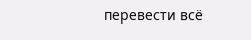перевести всё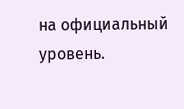на официальный уровень.